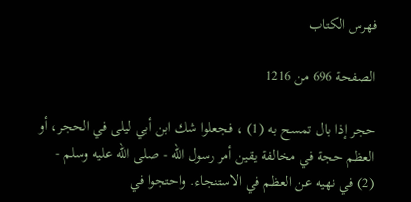فهرس الكتاب

الصفحة 696 من 1216

حجر إذا بال تمسح به (1) ، فجعلوا شك ابن أبي ليلى في الحجر، أو العظم حجة في مخالفة يقين أمر رسول الله - صلى الله عليه وسلم - (2) في نهيه عن العظم في الاستنجاء. واحتجوا في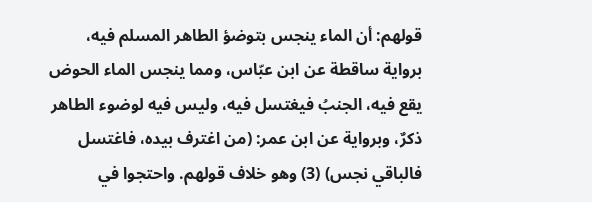قولهم: أن الماء ينجس بتوضؤ الطاهر المسلم فيه، برواية ساقطة عن ابن عبّاس، ومما ينجس الماء الحوض يقع فيه، الجنبُ فيغتسل فيه، وليس فيه لوضوء الطاهر ذكرٌ، وبرواية عن ابن عمر: (من اغترف بيده، فاغتسل فالباقي نجس) (3) وهو خلاف قولهم. واحتجوا في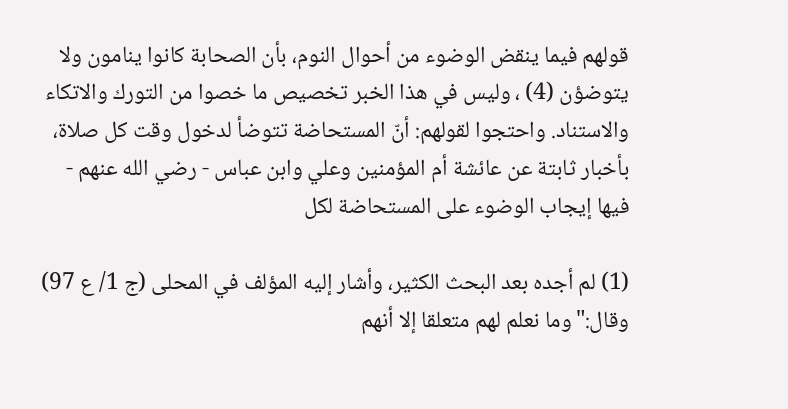قولهم فيما ينقض الوضوء من أحوال النوم، بأن الصحابة كانوا ينامون ولا يتوضؤن (4) ، وليس في هذا الخبر تخصيص ما خصوا من التورك والاتكاء والاستناد. واحتجوا لقولهم: أنّ المستحاضة تتوضأ لدخول وقت كل صلاة، بأخبار ثابتة عن عائشة أم المؤمنين وعلي وابن عباس - رضي الله عنهم - فيها إيجاب الوضوء على المستحاضة لكل

(1) لم أجده بعد البحث الكثير، وأشار إليه المؤلف في المحلى (ج 1/ ع 97) وقال:"وما نعلم لهم متعلقا إلا أنهم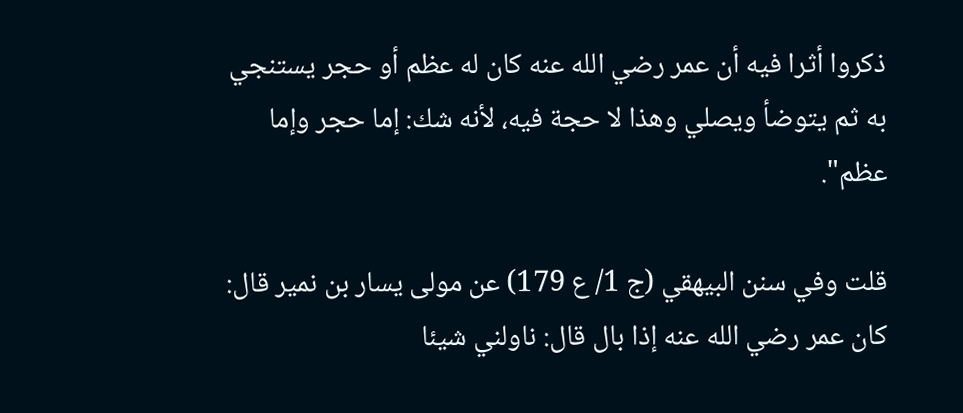ذكروا أثرا فيه أن عمر رضي الله عنه كان له عظم أو حجر يستنجي به ثم يتوضأ ويصلي وهذا لا حجة فيه، لأنه شك: إما حجر وإما عظم".

قلت وفي سنن البيهقي (ج 1/ ع 179) عن مولى يسار بن نمير قال: كان عمر رضي الله عنه إذا بال قال: ناولني شيئا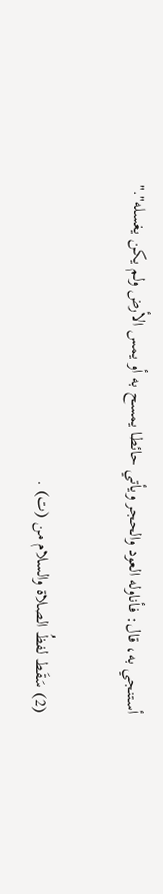أستنجي به، قال: فأناوله العود والحجر ويأتي حائطا يمسح به أو يمس الأرض ولم يكن يغسله"."

(2) سَقَط لفظُ الصلاة والسلام من (ت) .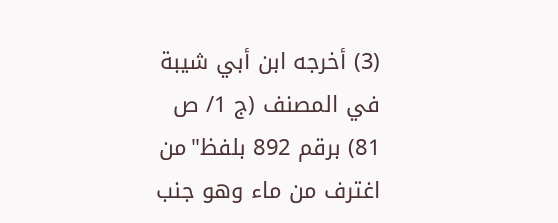(3) أخرجه ابن أبي شيبة في المصنف (ج 1/ ص 81) برقم 892 بلفظ"من اغترف من ماء وهو جنب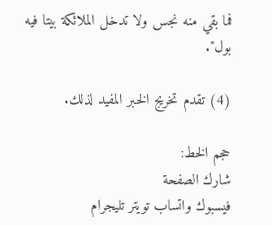فما بقي منه نجس ولا تدخل الملائكة بيتا فيه بول".

(4) تقدم تخريج الخبر المفيد لذلك.

حجم الخط:
شارك الصفحة
فيسبوك واتساب تويتر تليجرام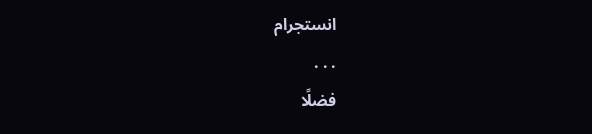انستجرام
. . .
فضلًا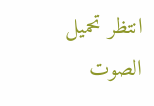انتظر تحميل الصوت